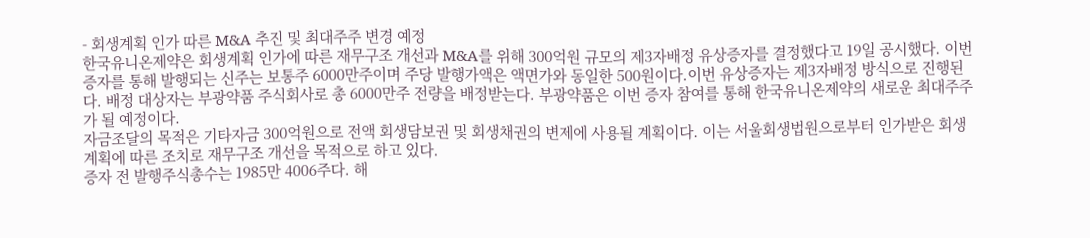- 회생계획 인가 따른 M&A 추진 및 최대주주 변경 예정
한국유니온제약은 회생계획 인가에 따른 재무구조 개선과 M&A를 위해 300억원 규모의 제3자배정 유상증자를 결정했다고 19일 공시했다. 이번 증자를 통해 발행되는 신주는 보통주 6000만주이며 주당 발행가액은 액면가와 동일한 500원이다.이번 유상증자는 제3자배정 방식으로 진행된다. 배정 대상자는 부광약품 주식회사로 총 6000만주 전량을 배정받는다. 부광약품은 이번 증자 참여를 통해 한국유니온제약의 새로운 최대주주가 될 예정이다.
자금조달의 목적은 기타자금 300억원으로 전액 회생담보권 및 회생채권의 변제에 사용될 계획이다. 이는 서울회생법원으로부터 인가받은 회생계획에 따른 조치로 재무구조 개선을 목적으로 하고 있다.
증자 전 발행주식총수는 1985만 4006주다. 해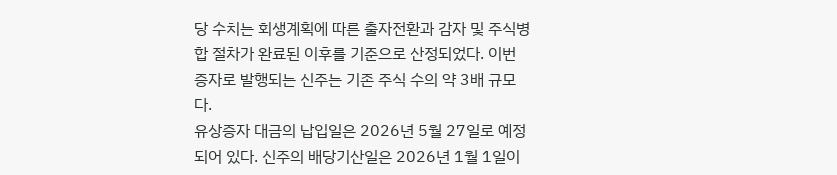당 수치는 회생계획에 따른 출자전환과 감자 및 주식병합 절차가 완료된 이후를 기준으로 산정되었다. 이번 증자로 발행되는 신주는 기존 주식 수의 약 3배 규모다.
유상증자 대금의 납입일은 2026년 5월 27일로 예정되어 있다. 신주의 배당기산일은 2026년 1월 1일이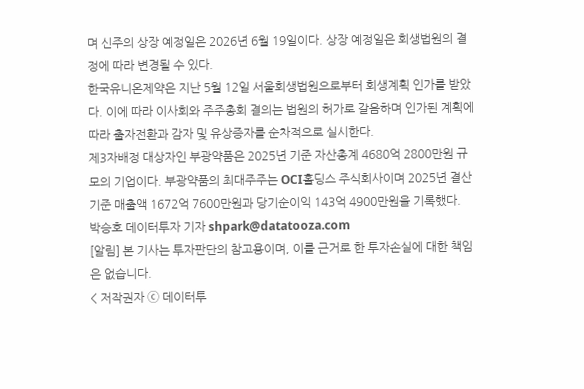며 신주의 상장 예정일은 2026년 6월 19일이다. 상장 예정일은 회생법원의 결정에 따라 변경될 수 있다.
한국유니온제약은 지난 5월 12일 서울회생법원으로부터 회생계획 인가를 받았다. 이에 따라 이사회와 주주총회 결의는 법원의 허가로 갈음하며 인가된 계획에 따라 출자전환과 감자 및 유상증자를 순차적으로 실시한다.
제3자배정 대상자인 부광약품은 2025년 기준 자산총계 4680억 2800만원 규모의 기업이다. 부광약품의 최대주주는 OCI홀딩스 주식회사이며 2025년 결산 기준 매출액 1672억 7600만원과 당기순이익 143억 4900만원을 기록했다.
박승호 데이터투자 기자 shpark@datatooza.com
[알림] 본 기사는 투자판단의 참고용이며, 이를 근거로 한 투자손실에 대한 책임은 없습니다.
< 저작권자 ⓒ 데이터투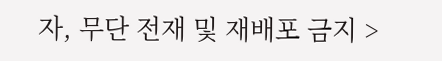자, 무단 전재 및 재배포 금지 >